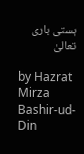ہستی باری تعالیٰ

by Hazrat Mirza Bashir-ud-Din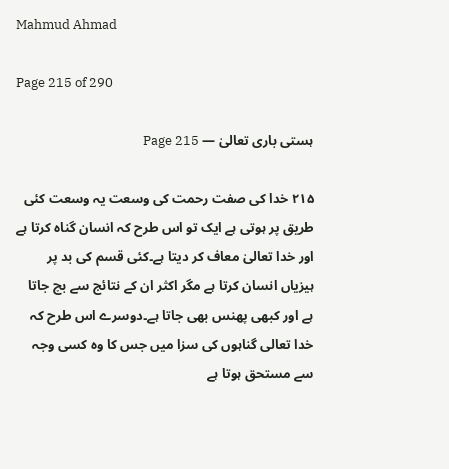Mahmud Ahmad

Page 215 of 290

ہستی باری تعالیٰ — Page 215

۲۱۵ خدا کی صفت رحمت کی وسعت یہ وسعت کئی طریق پر ہوتی ہے ایک تو اس طرح کہ انسان گناہ کرتا ہے اور خدا تعالیٰ معاف کر دیتا ہے۔کئی قسم کی بد پر ہیزیاں انسان کرتا ہے مگر اکثر ان کے نتائج سے بچ جاتا ہے اور کبھی پھنس بھی جاتا ہے۔دوسرے اس طرح کہ خدا تعالی گناہوں کی سزا میں جس کا وہ کسی وجہ سے مستحق ہوتا ہے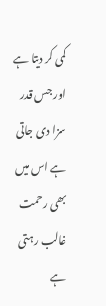کمی کر دیتا ہے اور جس قدر سزا دی جاتی ہے اس میں بھی رحمت غالب رہتی ہے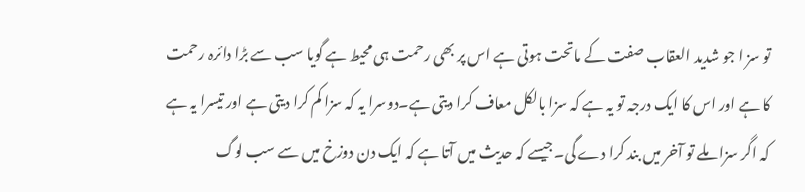تو سز ا جو شدید العقاب صفت کے ماتحت ہوتی ہے اس پر بھی رحمت ہی محیط ہے گویا سب سے بڑا دائرہ رحمت کا ہے اور اس کا ایک درجہ تو یہ ہے کہ سزا بالکل معاف کرا دیتی ہے۔دوسرا یہ کہ سزا کم کرا دیتی ہے اور تیسرا یہ ہے کہ اگر سزا ملے تو آخر میں بند کرا دے گی۔جیسے کہ حدیث میں آتا ہے کہ ایک دن دوزخ میں سے سب لوگ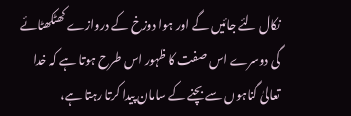نکال لئے جائیں گے اور ہوا دوزخ کے دروازے کھٹکھٹائے گی دوسرے اس صفت کا ظہور اس طرح ہوتا ہے کہ خدا تعالیٰ گناہوں سے بچنے کے سامان پیدا کرتا رہتا ہے،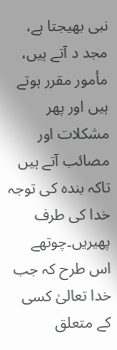نبی بھیجتا ہے، مجد د آتے ہیں، مأمور مقرر ہوتے ہیں اور پھر مشکلات اور مصائب آتے ہیں تاکہ بندہ کی توجہ خدا کی طرف پھیریں۔چوتھے اس طرح کہ جب خدا تعالیٰ کسی کے متعلق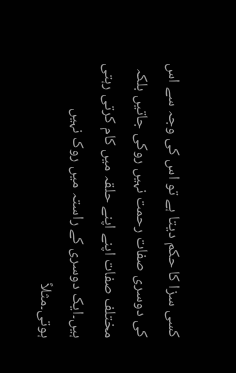کسی سزا کا حکم دیتا ہے تو اس کی وجہ سے اس کی دوسری صفات رحمت نہیں روکی جاتیں بلکہ مختلف صفات اپنے اپنے حلقہ میں کام کرتی رہتی ہیں۔ایک دوسری کے راستہ میں روک نہیں ہوتی۔مثلاً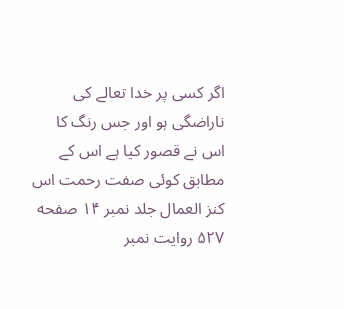اگر کسی پر خدا تعالے کی ناراضگی ہو اور جس رنگ کا اس نے قصور کیا ہے اس کے مطابق کوئی صفت رحمت اس کنز العمال جلد نمبر ۱۴ صفحه ۵۲۷ روایت نمبر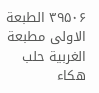۳۹۵۰۶ الطبعة الاولى مطبعة الغربية حلب هكاء